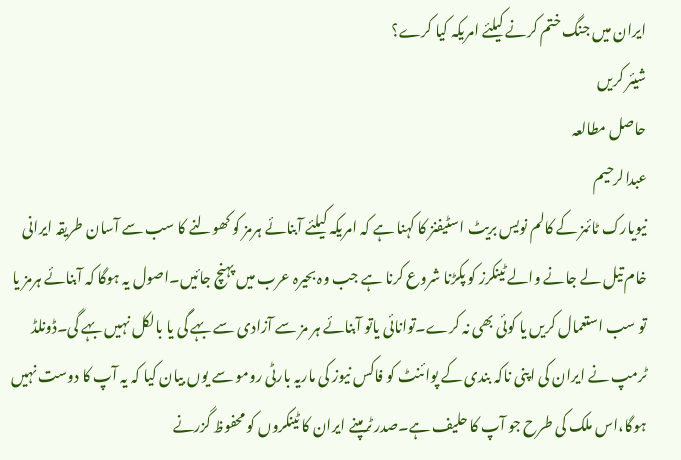ایران میں جنگ ختم کرنے کیلئے امریکہ کیا کرے؟
شیئر کریں
حاصل مطالعہ
عبدالرحیم
نیویارک ٹائمز کے کالم نویس بریٹ اسٹیفنز کا کہنا ہے کہ امریکہ کیلئے آبنائے ہرمز کو کھولنے کا سب سے آسان طریقہ ایرانی خام تیل لے جانے والے ٹینکرز کو پکڑنا شروع کرنا ہے جب وہ بحیرہ عرب میں پہنچ جائیں۔اصول یہ ہوگا کہ آبنائے ہرمز یا تو سب استعمال کریں یا کوئی بھی نہ کرے۔توانائی یاتو آبنائے ہر مز سے آزادی سے بہے گی یا بالکل نہیں بہے گی۔ڈونلڈ ٹرمپ نے ایران کی اپنی ناکہ بندی کے پوائنٹ کو فاکس نیوز کی ماریہ بارٹی رومو سے یوں بیان کیا کہ یہ آپ کا دوست نہیں ہوگا،اس ملک کی طرح جو آپ کا حلیف ہے۔صدر ٹرمپنے ایران کا ٹینکروں کو محفوظ گزرنے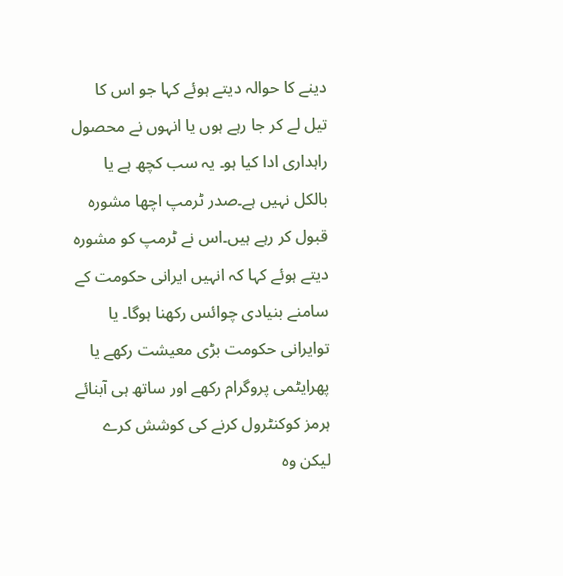دینے کا حوالہ دیتے ہوئے کہا جو اس کا تیل لے کر جا رہے ہوں یا انہوں نے محصول راہداری ادا کیا ہو۔ یہ سب کچھ ہے یا بالکل نہیں ہے۔صدر ٹرمپ اچھا مشورہ قبول کر رہے ہیں۔اس نے ٹرمپ کو مشورہ دیتے ہوئے کہا کہ انہیں ایرانی حکومت کے سامنے بنیادی چوائس رکھنا ہوگا۔ یا توایرانی حکومت بڑی معیشت رکھے یا پھرایٹمی پروگرام رکھے اور ساتھ ہی آبنائے ہرمز کوکنٹرول کرنے کی کوشش کرے لیکن وہ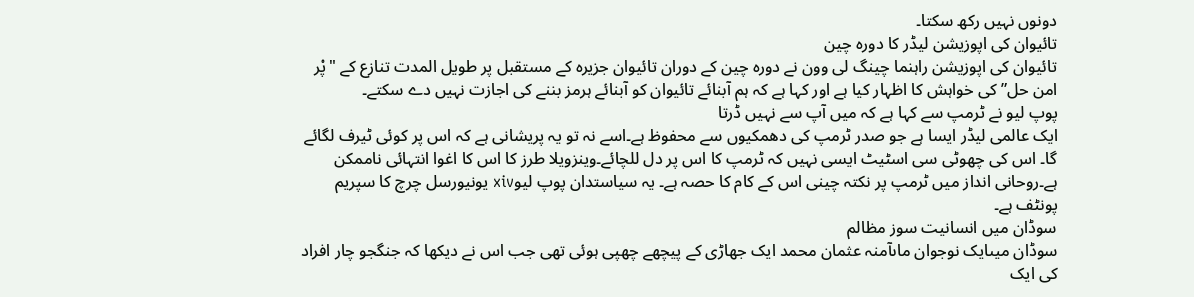دونوں نہیں رکھ سکتا۔
تائیوان کی اپوزیشن لیڈر کا دورہ چین
تائیوان کی اپوزیشن راہنما چینگ لی وون نے دورہ چین کے دوران تائیوان جزیرہ کے مستقبل پر طویل المدت تنازع کے "پْر امن حل” کی خواہش کا اظہار کیا ہے اور کہا ہے کہ ہم آبنائے تائیوان کو آبنائے ہرمز بننے کی اجازت نہیں دے سکتے۔
پوپ لیو نے ٹرمپ سے کہا ہے کہ میں آپ سے نہیں ڈرتا
ایک عالمی لیڈر ایسا ہے جو صدر ٹرمپ کی دھمکیوں سے محفوظ ہے۔اسے نہ تو یہ پریشانی ہے کہ اس پر کوئی ٹیرف لگائے گا۔ اس کی چھوٹی سی اسٹیٹ ایسی نہیں کہ ٹرمپ کا اس پر دل للچائے۔وینزویلا طرز کا اس کا اغوا انتہائی ناممکن ہے۔روحانی انداز میں ٹرمپ پر نکتہ چینی اس کے کام کا حصہ ہے۔ یہ سیاستدان پوپ لیوxiv یونیورسل چرچ کا سپریم پونٹف ہے۔
سوڈان میں انسانیت سوز مظالم
سوڈان میںایک نوجوان ماںآمنہ عثمان محمد ایک جھاڑی کے پیچھے چھپی ہوئی تھی جب اس نے دیکھا کہ جنگجو چار افراد کی ایک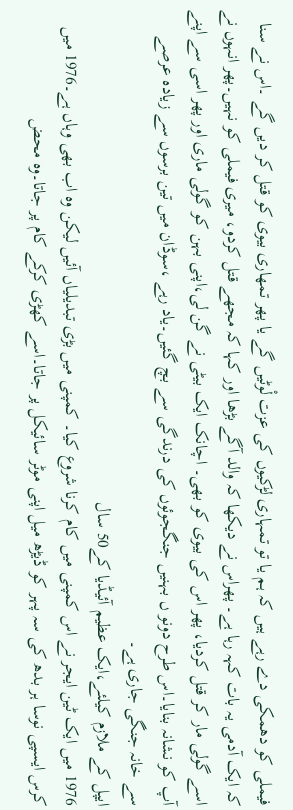فیملی کو دھمکی دے رہے ہیں کہ ہم یا تو تمہاری لڑکیوں کی عزت لْوٹیں گے یا پھر تمھاری بیوی کو قتل کر دیں گے ۔اس نے سنا کہ ایک آدمی یہ بات کہہ رہا ہے۔ پھراس نے دیکھا کہ والد آگے بڑھا اور کہا کہ مجھے قتل کردو، میری فیملی کو نہیں۔پھر انہوں نے اسے گولی مار کر قتل کردیا، پھر اس کی بیوی کو بھی۔ اچانک ایک بیٹی نے گن لی،اپنی بہن کو گولی ماری اور پھر اسی سے اپنے آپ کو نشانہ بنایا۔اس طرح دونو ں بہنیں جنگجوئوں کی درندگی سے بچ گئیں۔یاد رہے ،سوڈان میں تین برسوں سے زیادہ عرصے سے خانہ جنگی جاری ہے۔
ایپل کے ملازم کیلئے،ایک عظیم آئیڈیا کے50 سال
1976 میں ایک ٹین ایجر نے اس کمپنی میں کام کرنا شروع کیا۔ کمپنی میں بڑی تبدیلیاں آئیں لیکن وہ اب بھی وہاں ہے۔1976 میں کرس ایسپی نوسا ہر بدھ کی سہ پہر کو ڈیڑھ میل اپنی موٹر سائیکل پر جاتا۔اسے کھڑی کرکے کام پر جاتا۔وہ محض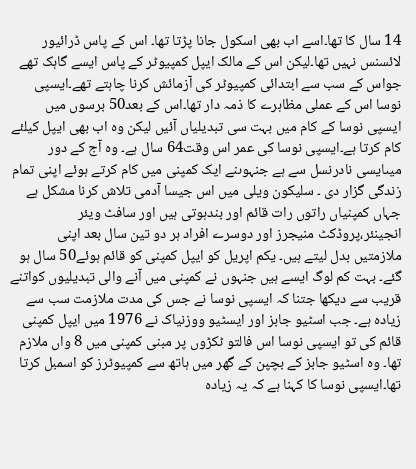14 سال کا تھا۔اسے اب بھی اسکول جانا پڑتا تھا۔ اس کے پاس ڈرائیور لائسنس نہیں تھا۔لیکن اس کے مالک ایپل کمپیوٹر کے پاس ایسے گاہک تھے جواس کے سب سے ابتدائی کمپیوٹر کی آزمائش کرنا چاہتے تھے۔ایسپی نوسا اس کے عملی مظاہرے کا ذمہ دار تھا۔اس کے بعد50 برسوں میں ایسپی نوسا کے کام میں بہت سی تبدیلیاں آئیں لیکن وہ اب بھی ایپل کیلئے کام کرتا ہے۔ایسپی نوسا کی عمر اس وقت64 سال ہے۔ وہ آج کے دور میںایسی نادرنسل سے ہے جنہوںنے ایک کمپنی میں کام کرتے ہوئے اپنی تمام زندگی گزار دی ۔ سلیکون ویلی میں اس جیسا آدمی تلاش کرنا مشکل ہے جہاں کمپنیاں راتوں رات قائم اور بندہوتی ہیں اور سافٹ ویئر انجینئر،پروڈکٹ منیجرز اور دوسرے افراد ہر دو تین سال بعد اپنی ملازمتیں بدل لیتے ہیں۔ یکم اپریل کو ایپل کمپنی کو قائم ہوئے50 سال ہو گئے۔ بہت کم لوگ ایسے ہیں جنہوں نے کمپنی میں آنے والی تبدیلیوں کواتنے قریب سے دیکھا جتنا کہ ایسپی نوسا نے جس کی مدت ملازمت سب سے زیادہ ہے۔ جب اسٹیو جابز اور ایسٹیو ووزنیاک نے 1976 میں ایپل کمپنی قائم کی تو ایسپی نوسا اس فالتو ٹکڑوں پر مبنی کمپنی میں 8 واں ملازم تھا۔ وہ اسٹیو جابز کے بچپن کے گھر میں ہاتھ سے کمپیوٹرز کو اسمبل کرتا تھا۔ایسپی نوسا کا کہنا ہے کہ یہ زیادہ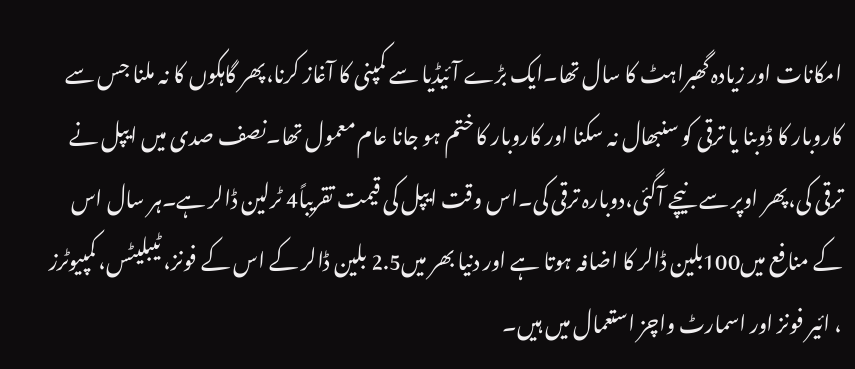امکانات اور زیادہ گھبراہٹ کا سال تھا۔ایک بڑے آئیڈیا سے کمپنی کا آغاز کرنا،پھر گاہکوں کا نہ ملنا جس سے کاروبار کا ڈوبنا یا ترقی کو سنبھال نہ سکنا اور کاروبار کا ختم ہو جانا عام معمول تھا۔نصف صدی میں ایپل نے ترقی کی،پھر اوپر سے نیچے آگئی،دوبارہ ترقی کی۔اس وقت ایپل کی قیمت تقریباً4 ٹرلین ڈالر ہے۔ہر سال اس کے منافع میں100بلین ڈالر کا اضافہ ہوتا ہے اور دنیا بھر میں2.5 بلین ڈالر کے اس کے فونز، ٹیبلیٹس، کمپیوٹرز ، ائیر فونز اور اسمارٹ واچز استعمال میں ہیں۔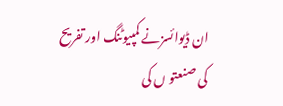ان ڈیوائسزنے کمپیوٹنگ اور تفریح کی صنعتو ں کی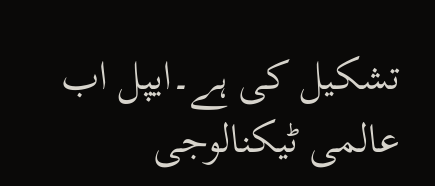تشکیل کی ہے۔ایپل اب عالمی ٹیکنالوجی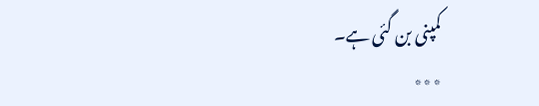کمپنی بن گئی ہے۔
٭٭٭